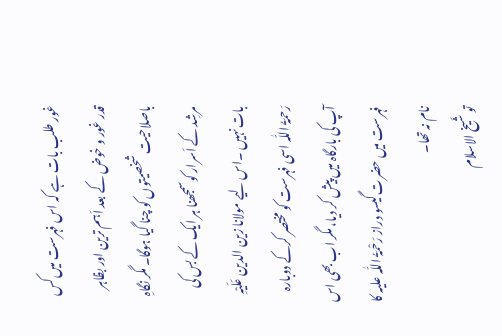غور طلب بات ہے کہ اس فہرست میں کس قدر غور و خوض کے بعد اَہم ترین اور بظاہر باصلاحیت شخصیتوں کو چنا گیا ہوگا۔ مگر نگاہِ مرشِد کے اَسرار کوسمجھنا ہر ایک کے بس کی بات نہیں ۔اس لیے مولانا زین الدین عَلَیْہِ رَحمَۃُ اللّٰہ اسی فہرست کو مختصر کرکے دوبارہ آپ کی بارگاہ میں پیش کر دیا، مگر اب بھی اس فہرست میں حضرت گیسو دراز رَحْمَۃُ اللّٰہ علیہ کا نام نہ تھا۔
تو شَیخ الاسلام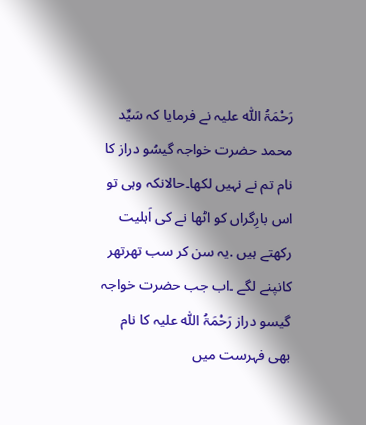رَحْمَۃُ اللّٰہ علیہ نے فرمایا کہ سَیِّد محمد حضرت خواجہ گیسُو دراز کا نام تم نے نہیں لکھا۔حالانکہ وہی تو اس بارِگراں کو اٹھا نے کی اَہلیت رکھتے ہیں .یہ سن کر سب تھرتھر کانپنے لگے ۔اب جب حضرت خواجہ گیسو دراز رَحْمَۃُ اللّٰہ علیہ کا نام بھی فہرست میں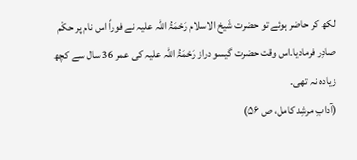لکھ کر حاضر ہوئے تو حضرت شَیخ الاسلام رَحْمَۃُ اللّٰہ علیہ نے فوراً اس نام پر حکْم صادِر فرمادیا۔اس وقت حضرت گیسو دراز رَحْمَۃُ اللّٰہ علیہ کی عمر 36 سال سے کچھ زیادہ نہ تھی۔
(آدابِ مرشِد کامل، ص ۵۶)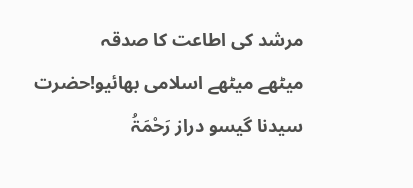مرشد کی اطاعت کا صدقہ
میٹھے میٹھے اسلامی بھائیو!حضرت سیدنا گیسو دراز رَحْمَۃُ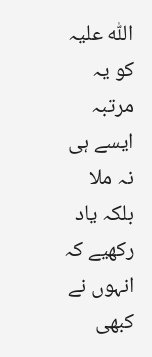اللّٰہ علیہ کو یہ مرتبہ ایسے ہی نہ ملا بلکہ یاد رکھیے کہ انہوں نے کبھی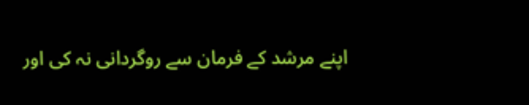اپنے مرشد کے فرمان سے روگردانی نہ کی اور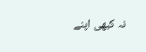نہ کبھی اپنے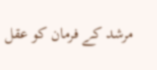مرشد کے فرمان کو عقل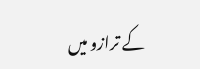کے ترازو میں